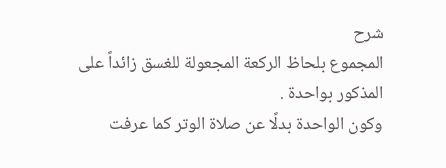شرح
المجموع بلحاظ الركعة المجعولة للغسق زائداً على المذكور بواحدة .
وكون الواحدة بدلًا عن صلاة الوتر كما عرفت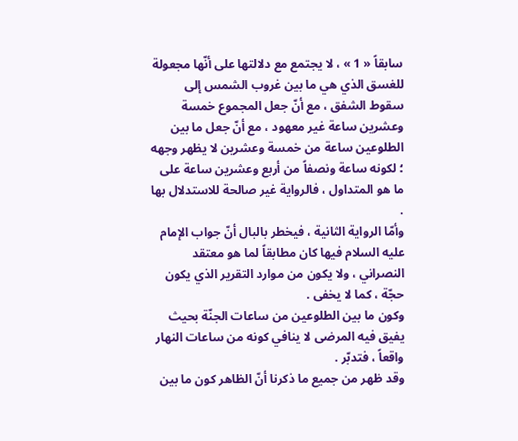سابقاً « 1 » ، لا يجتمع مع دلالتها على أنّها مجعولة للغسق الذي هي ما بين غروب الشمس إلى سقوط الشفق ، مع أنّ جعل المجموع خمسة وعشرين ساعة غير معهود ، مع أنّ جعل ما بين الطلوعين ساعة من خمسة وعشرين لا يظهر وجهه ؛ لكونه ساعة ونصفاً من أربع وعشرين ساعة على ما هو المتداول ، فالرواية غير صالحة للاستدلال بها .
وأمّا الرواية الثانية ، فيخطر بالبال أنّ جواب الإمام عليه السلام فيها كان مطابقاً لما هو معتقد النصراني ، ولا يكون من موارد التقرير الذي يكون حجّة ، كما لا يخفى .
وكون ما بين الطلوعين من ساعات الجنّة بحيث يفيق فيه المرضى لا ينافي كونه من ساعات النهار واقعاً ، فتدبّر .
وقد ظهر من جميع ما ذكرنا أنّ الظاهر كون ما بين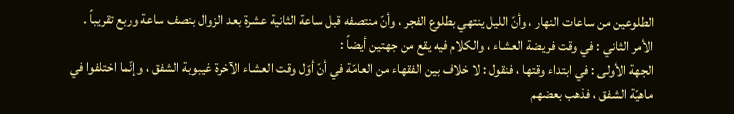الطلوعين من ساعات النهار ، وأنّ الليل ينتهي بطلوع الفجر ، وأنّ منتصفه قبل ساعة الثانية عشرة بعد الزوال بنصف ساعة وربع تقريباً .
الأمر الثاني : في وقت فريضة العشاء ، والكلام فيه يقع من جهتين أيضاً :
الجهة الأولى : في ابتداء وقتها ، فنقول : لا خلاف بين الفقهاء من العامّة في أنّ أوّل وقت العشاء الآخرة غيبوبة الشفق ، وإنّما اختلفوا في ماهيّة الشفق ، فذهب بعضهم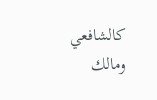كالشافعي ومالك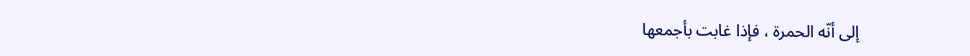إلى أنّه الحمرة ، فإذا غابت بأجمعها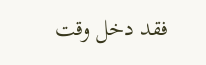فقد دخل وقت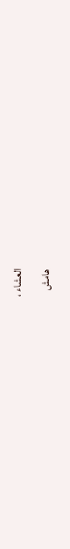العشاء ،
هامش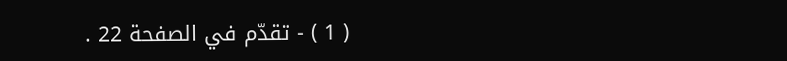( 1 ) - تقدّم في الصفحة 22 .